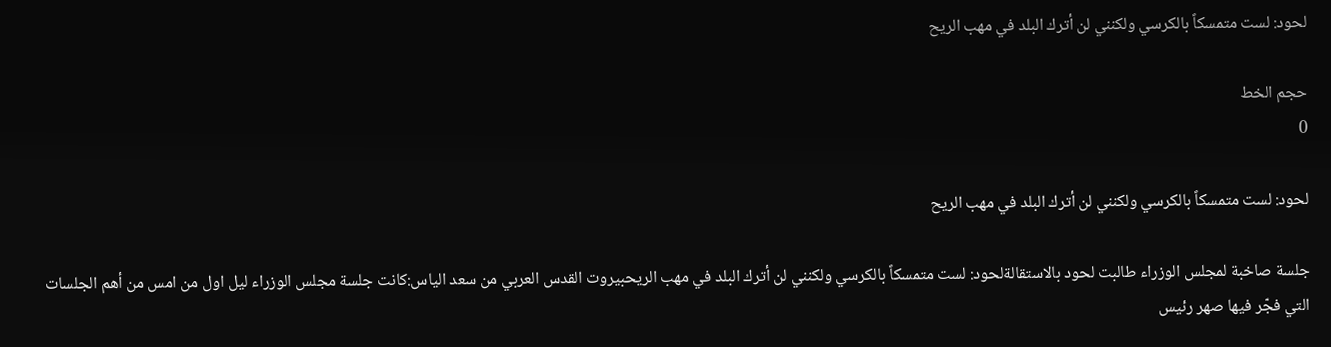لحود: لست متمسكاً بالكرسي ولكنني لن أترك البلد في مهب الريح

حجم الخط
0

لحود: لست متمسكاً بالكرسي ولكنني لن أترك البلد في مهب الريح

جلسة صاخبة لمجلس الوزراء طالبت لحود بالاستقالةلحود: لست متمسكاً بالكرسي ولكنني لن أترك البلد في مهب الريحبيروت القدس العربي من سعد الياس:كانت جلسة مجلس الوزراء ليل اول من امس من أهم الجلسات التي فجّر فيها صهر رئيس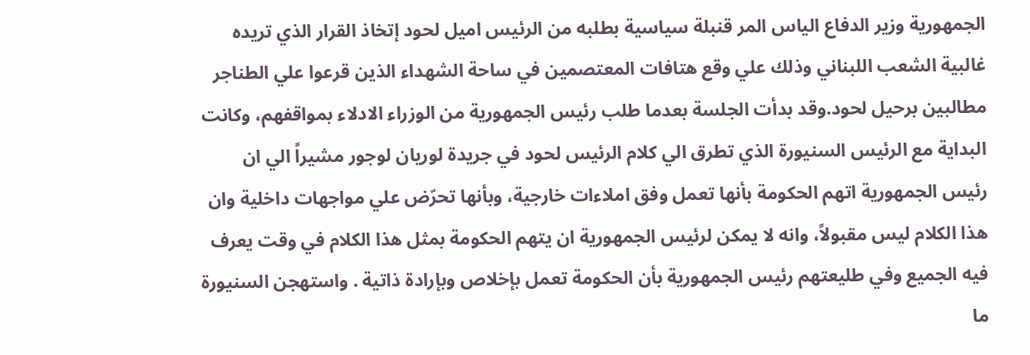الجمهورية وزير الدفاع الياس المر قنبلة سياسية بطلبه من الرئيس اميل لحود إتخاذ القرار الذي تريده غالبية الشعب اللبناني وذلك علي وقع هتافات المعتصمين في ساحة الشهداء الذين قرعوا علي الطناجر مطالبين برحيل لحود.وقد بدأت الجلسة بعدما طلب رئيس الجمهورية من الوزراء الادلاء بمواقفهم، وكانت البداية مع الرئيس السنيورة الذي تطرق الي كلام الرئيس لحود في جريدة لوريان لوجور مشيراً الي ان رئيس الجمهورية اتهم الحكومة بأنها تعمل وفق املاءات خارجية، وبأنها تحرّض علي مواجهات داخلية وان هذا الكلام ليس مقبولاً، وانه لا يمكن لرئيس الجمهورية ان يتهم الحكومة بمثل هذا الكلام في وقت يعرف فيه الجميع وفي طليعتهم رئيس الجمهورية بأن الحكومة تعمل بإخلاص وبإرادة ذاتية . واستهجن السنيورة ما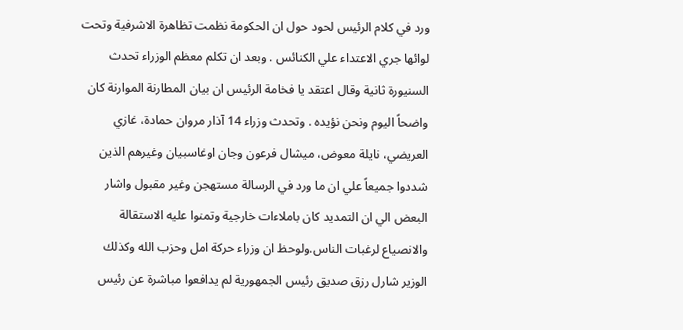ورد في كلام الرئيس لحود حول ان الحكومة نظمت تظاهرة الاشرفية وتحت لوائها جري الاعتداء علي الكنائس . وبعد ان تكلم معظم الوزراء تحدث السنيورة ثانية وقال اعتقد يا فخامة الرئيس ان بيان المطارنة الموارنة كان واضحاً اليوم ونحن نؤيده . وتحدث وزراء 14 آذار مروان حمادة، غازي العريضي، نايلة معوض، ميشال فرعون وجان اوغاسبيان وغيرهم الذين شددوا جميعاً علي ان ما ورد في الرسالة مستهجن وغير مقبول واشار البعض الي ان التمديد كان باملاءات خارجية وتمنوا عليه الاستقالة والانصياع لرغبات الناس.ولوحظ ان وزراء حركة امل وحزب الله وكذلك الوزير شارل رزق صديق رئيس الجمهورية لم يدافعوا مباشرة عن رئيس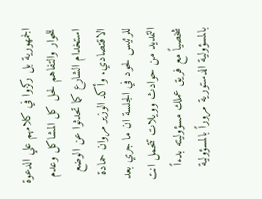الجمهورية بل ركزوا في كلامهم علي الدعوة للحوار والتفاهم لحل كل المشاكل وعدم استخدام الشارع كما تحدثوا عن الوضع الاقتصادي. وأكد الوزير مروان حمادة للرئيس لحود في الجلسة ان ما جري بعد التمديد من حوادث وويلات تتحمل انت شخصياً مع فريق عملك مسؤوليته بدءاً بالمسؤولية الدستورية مروراً بالمسؤولية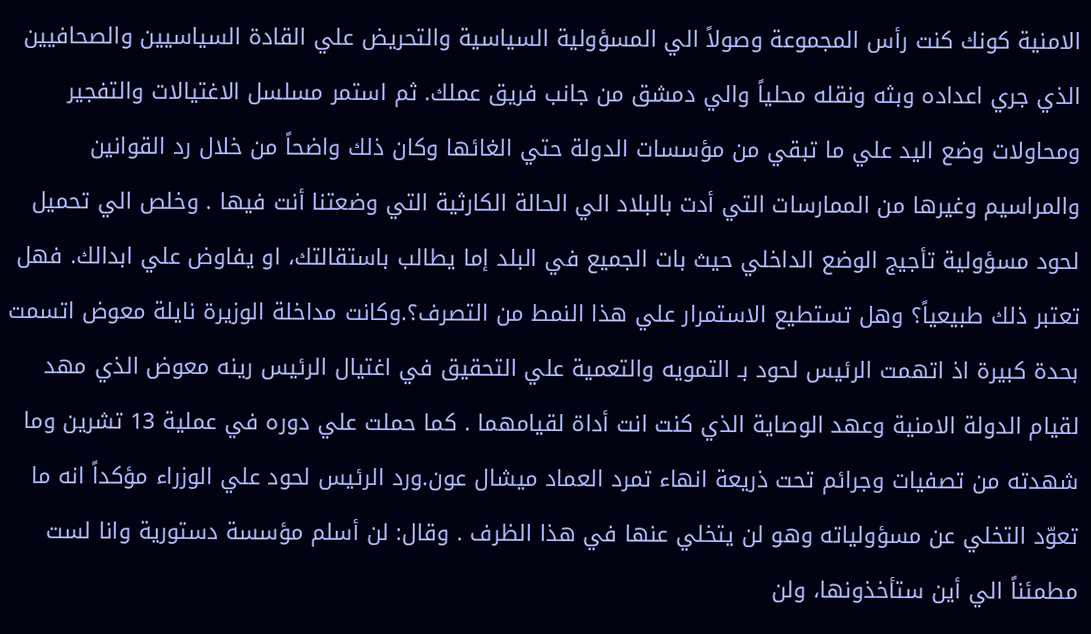الامنية كونك كنت رأس المجموعة وصولاً الي المسؤولية السياسية والتحريض علي القادة السياسيين والصحافيين الذي جري اعداده وبثه ونقله محلياً والي دمشق من جانب فريق عملك. ثم استمر مسلسل الاغتيالات والتفجير ومحاولات وضع اليد علي ما تبقي من مؤسسات الدولة حتي الغائها وكان ذلك واضحاً من خلال رد القوانين والمراسيم وغيرها من الممارسات التي أدت بالبلاد الي الحالة الكارثية التي وضعتنا أنت فيها . وخلص الي تحميل لحود مسؤولية تأجيج الوضع الداخلي حيث بات الجميع في البلد إما يطالب باستقالتك، او يفاوض علي ابدالك. فهل تعتبر ذلك طبيعياً؟ وهل تستطيع الاستمرار علي هذا النمط من التصرف؟.وكانت مداخلة الوزيرة نايلة معوض اتسمت بحدة كبيرة اذ اتهمت الرئيس لحود بـ التمويه والتعمية علي التحقيق في اغتيال الرئيس رينه معوض الذي مهد لقيام الدولة الامنية وعهد الوصاية الذي كنت انت أداة لقيامهما . كما حملت علي دوره في عملية 13 تشرين وما شهدته من تصفيات وجرائم تحت ذريعة انهاء تمرد العماد ميشال عون.ورد الرئيس لحود علي الوزراء مؤكداً انه ما تعوّد التخلي عن مسؤولياته وهو لن يتخلي عنها في هذا الظرف . وقال: لن أسلم مؤسسة دستورية وانا لست مطمئناً الي أين ستأخذونها، ولن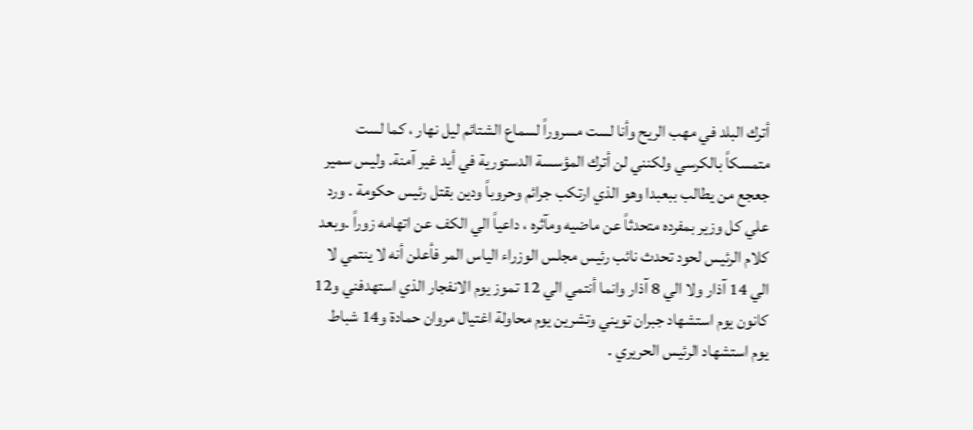أترك البلد في مهب الريح وأنا لست مسروراً لسماع الشتائم ليل نهار ، كما لست متمسكاً بالكرسي ولكنني لن أترك المؤسسة الدستورية في أيد غير آمنة. وليس سمير جعجع من يطالب ببعبدا وهو الذي ارتكب جرائم وحروباً ودين بقتل رئيس حكومة . ورد علي كل وزير بمفرده متحدثاً عن ماضيه ومآثره ، داعياً الي الكف عن اتهامه زوراً .وبعد كلام الرئيس لحود تحدث نائب رئيس مجلس الوزراء الياس المر فأعلن أنه لا ينتمي لا الي 14 آذار ولا الي 8 آذار وانما أنتمي الي 12 تموز يوم الانفجار الذي استهدفني و12 كانون يوم استشهاد جبران تويني وتشرين يوم محاولة اغتيال مروان حمادة و14 شباط يوم استشهاد الرئيس الحريري .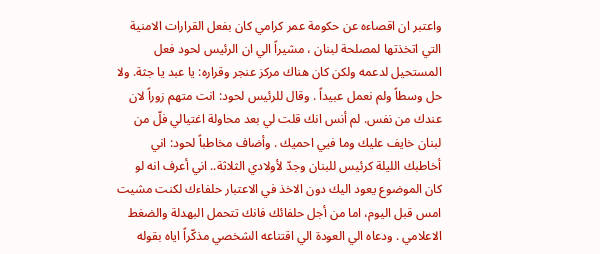واعتبر ان اقصاءه عن حكومة عمر كرامي كان بفعل القرارات الامنية التي اتخذتها لمصلحة لبنان ، مشيراً الي ان الرئيس لحود فعل المستحيل لدعمه ولكن كان هناك مركز عنجر وقراره: يا عبد يا جثة. ولا حل وسطاً ولم نعمل عبيداً . وقال للرئيس لحود: انت متهم زوراً لان عندك من نفس. لم أنس انك قلت لي بعد محاولة اغتيالي فلّ من لبنان خايف عليك وما فيي احميك . وأضاف مخاطباً لحود: اني أخاطبك الليلة كرئيس للبنان وجدّ لأولادي الثلاثة.. اني أعرف انه لو كان الموضوع يعود اليك دون الاخذ في الاعتبار حلفاءك لكنت مشيت امس قبل اليوم، اما من أجل حلفائك فانك تتحمل البهدلة والضغط الاعلامي . ودعاه الي العودة الي اقتناعه الشخصي مذكّراً اياه بقوله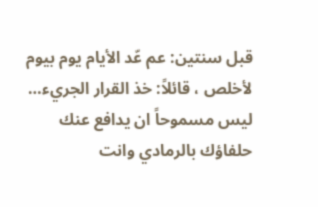قبل سنتين: عم عّد الأيام يوم بيوم لأخلص ، قائلاً: خذ القرار الجريء… ليس مسموحاً ان يدافع عنك حلفاؤك بالرمادي وانت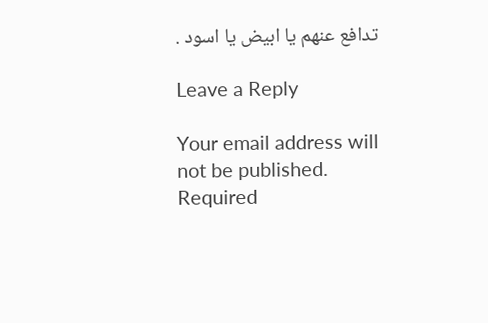تدافع عنهم يا ابيض يا اسود .

Leave a Reply

Your email address will not be published. Required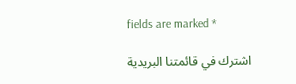fields are marked *

اشترك في قائمتنا البريدية